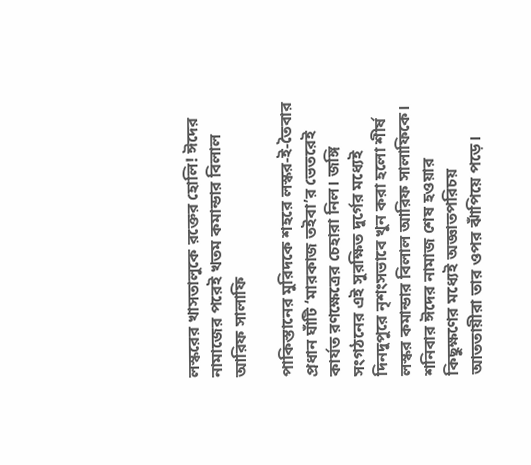লস্করের খাসতালুকে রক্তের হোলি! ঈদের নামাজের পরেই খতম কমান্ডার বিলাল আরিফ সালাফি

পাকিস্তানের মুরিদকে শহরে লস্কর-ই-তৈবার প্রধান ঘাঁটি ‘মারকাজ তইবা’র ভেতরেই কার্যত রণক্ষেত্রের চেহারা নিল। জঙ্গি সংগঠনের এই সুরক্ষিত দুর্গের মধ্যেই দিনদুপুরে নৃশংসভাবে খুন করা হলো শীর্ষ লস্কর কমান্ডার বিলাল আরিফ সালাফিকে। শনিবার ঈদের নামাজ শেষ হওয়ার কিছুক্ষণের মধ্যেই অজ্ঞাতপরিচয় আততায়ীরা তার ওপর ঝাঁপিয়ে পড়ে।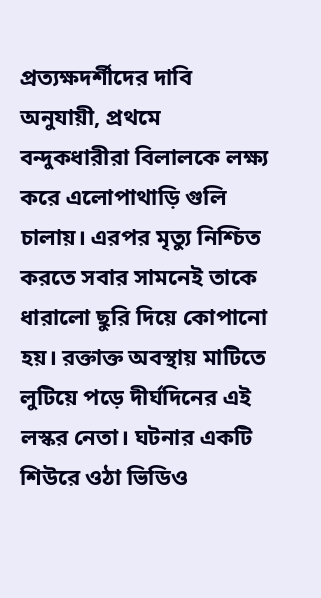প্রত্যক্ষদর্শীদের দাবি অনুযায়ী, প্রথমে বন্দুকধারীরা বিলালকে লক্ষ্য করে এলোপাথাড়ি গুলি চালায়। এরপর মৃত্যু নিশ্চিত করতে সবার সামনেই তাকে ধারালো ছুরি দিয়ে কোপানো হয়। রক্তাক্ত অবস্থায় মাটিতে লুটিয়ে পড়ে দীর্ঘদিনের এই লস্কর নেতা। ঘটনার একটি শিউরে ওঠা ভিডিও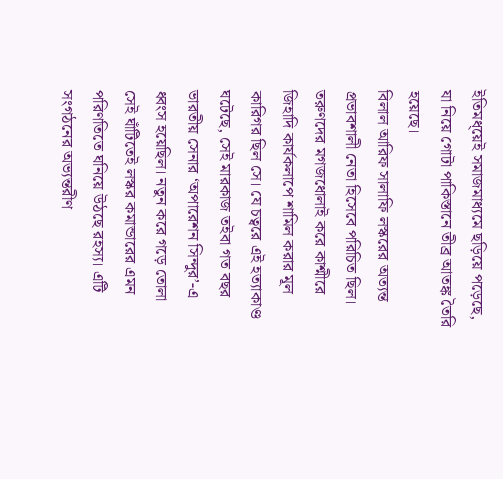ইতিমধ্য়েই সমাজমাধ্যমে ছড়িয়ে পড়েছে, যা নিয়ে গোটা পাকিস্তানে তীব্র আতঙ্ক তৈরি হয়েছে।
বিলাল আরিফ সালাফি লস্করের অত্যন্ত প্রভাবশালী নেতা হিসেবে পরিচিত ছিল। তরুণদের মগজধোলাই করে কাশ্মীরে জিহাদি কার্যকলাপে শামিল করার মূল কারিগর ছিল সে। যে চত্বরে এই হত্যাকাণ্ড ঘটেছে, সেই মারকাজ তইবা গত বছর ভারতীয় সেনার ‘অপারেশন সিন্দুর’-এ ধ্বংস হয়েছিল। নতুন করে গড়ে তোলা সেই ঘাঁটিতেই লস্কর কমান্ডারের এমন পরিণতিতে ঘনিয়ে উঠছে রহস্য। এটি সংগঠনের অভ্যন্তরীণ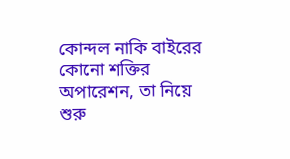কোন্দল নাকি বাইরের কোনো শক্তির অপারেশন, তা নিয়ে শুরু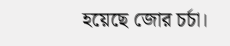হয়েছে জোর চর্চা।